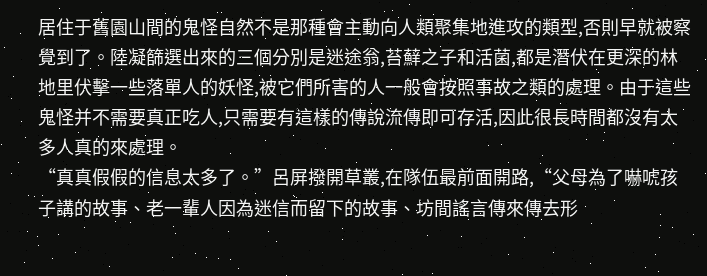居住于舊園山間的鬼怪自然不是那種會主動向人類聚集地進攻的類型,否則早就被察覺到了。陸凝篩選出來的三個分別是迷途翁,苔蘚之子和活菌,都是潛伏在更深的林地里伏擊一些落單人的妖怪,被它們所害的人一般會按照事故之類的處理。由于這些鬼怪并不需要真正吃人,只需要有這樣的傳說流傳即可存活,因此很長時間都沒有太多人真的來處理。
“真真假假的信息太多了。”呂屏撥開草叢,在隊伍最前面開路,“父母為了嚇唬孩子講的故事、老一輩人因為迷信而留下的故事、坊間謠言傳來傳去形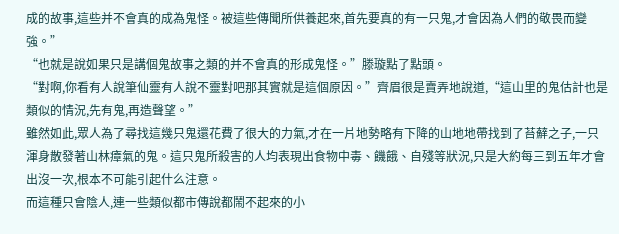成的故事,這些并不會真的成為鬼怪。被這些傳聞所供養起來,首先要真的有一只鬼,才會因為人們的敬畏而變強。”
“也就是說如果只是講個鬼故事之類的并不會真的形成鬼怪。”滕璇點了點頭。
“對啊,你看有人說筆仙靈有人說不靈對吧那其實就是這個原因。”齊眉很是賣弄地說道,“這山里的鬼估計也是類似的情況,先有鬼,再造聲望。”
雖然如此,眾人為了尋找這幾只鬼還花費了很大的力氣,才在一片地勢略有下降的山地地帶找到了苔蘚之子,一只渾身散發著山林瘴氣的鬼。這只鬼所殺害的人均表現出食物中毒、饑餓、自殘等狀況,只是大約每三到五年才會出沒一次,根本不可能引起什么注意。
而這種只會陰人,連一些類似都市傳說都鬧不起來的小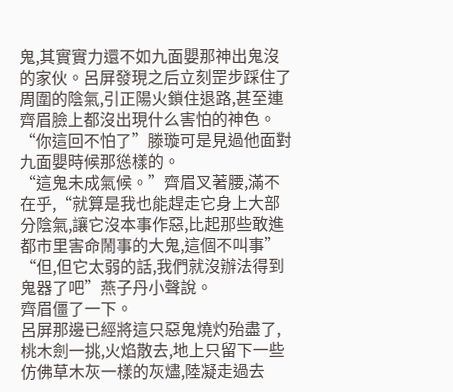鬼,其實實力還不如九面嬰那神出鬼沒的家伙。呂屏發現之后立刻罡步踩住了周圍的陰氣,引正陽火鎖住退路,甚至連齊眉臉上都沒出現什么害怕的神色。
“你這回不怕了”滕璇可是見過他面對九面嬰時候那慫樣的。
“這鬼未成氣候。”齊眉叉著腰,滿不在乎,“就算是我也能趕走它身上大部分陰氣,讓它沒本事作惡,比起那些敢進都市里害命鬧事的大鬼,這個不叫事”
“但,但它太弱的話,我們就沒辦法得到鬼器了吧”燕子丹小聲說。
齊眉僵了一下。
呂屏那邊已經將這只惡鬼燒灼殆盡了,桃木劍一挑,火焰散去,地上只留下一些仿佛草木灰一樣的灰燼,陸凝走過去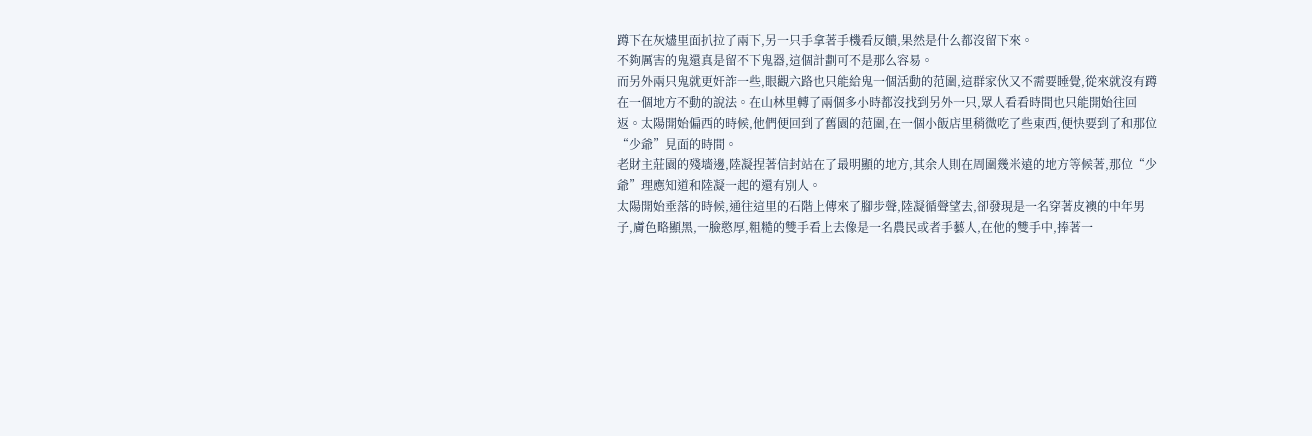蹲下在灰燼里面扒拉了兩下,另一只手拿著手機看反饋,果然是什么都沒留下來。
不夠厲害的鬼還真是留不下鬼器,這個計劃可不是那么容易。
而另外兩只鬼就更奸詐一些,眼觀六路也只能給鬼一個活動的范圍,這群家伙又不需要睡覺,從來就沒有蹲在一個地方不動的說法。在山林里轉了兩個多小時都沒找到另外一只,眾人看看時間也只能開始往回返。太陽開始偏西的時候,他們便回到了舊園的范圍,在一個小飯店里稍微吃了些東西,便快要到了和那位“少爺”見面的時間。
老財主莊園的殘墻邊,陸凝捏著信封站在了最明顯的地方,其余人則在周圍幾米遠的地方等候著,那位“少爺”理應知道和陸凝一起的還有別人。
太陽開始垂落的時候,通往這里的石階上傳來了腳步聲,陸凝循聲望去,卻發現是一名穿著皮襖的中年男子,膚色略顯黑,一臉憨厚,粗糙的雙手看上去像是一名農民或者手藝人,在他的雙手中,捧著一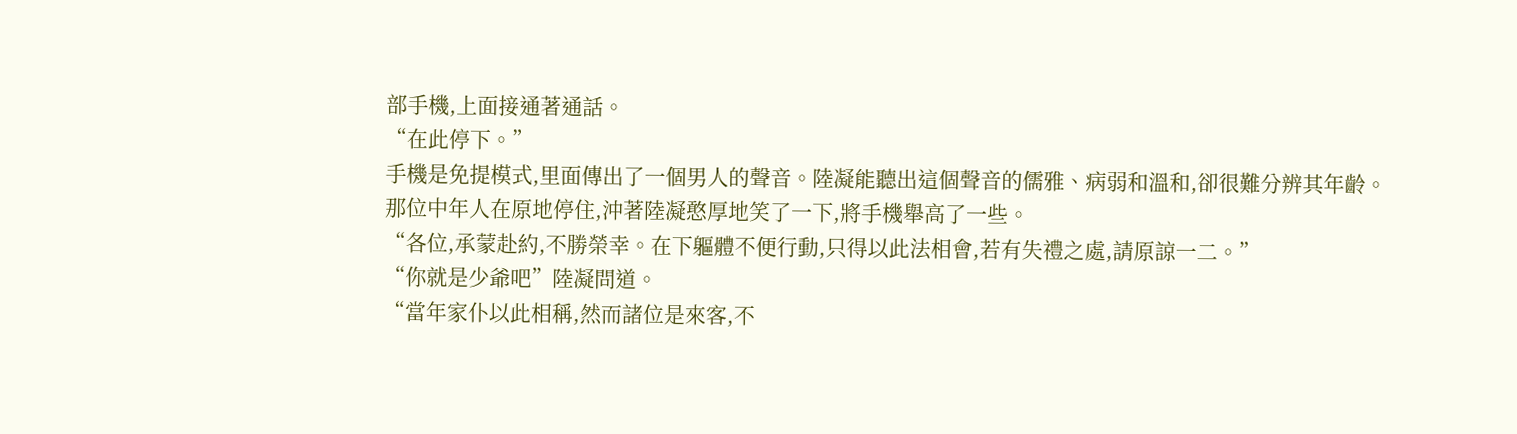部手機,上面接通著通話。
“在此停下。”
手機是免提模式,里面傳出了一個男人的聲音。陸凝能聽出這個聲音的儒雅、病弱和溫和,卻很難分辨其年齡。那位中年人在原地停住,沖著陸凝憨厚地笑了一下,將手機舉高了一些。
“各位,承蒙赴約,不勝榮幸。在下軀體不便行動,只得以此法相會,若有失禮之處,請原諒一二。”
“你就是少爺吧”陸凝問道。
“當年家仆以此相稱,然而諸位是來客,不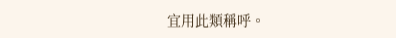宜用此類稱呼。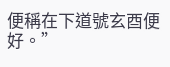便稱在下道號玄酉便好。”